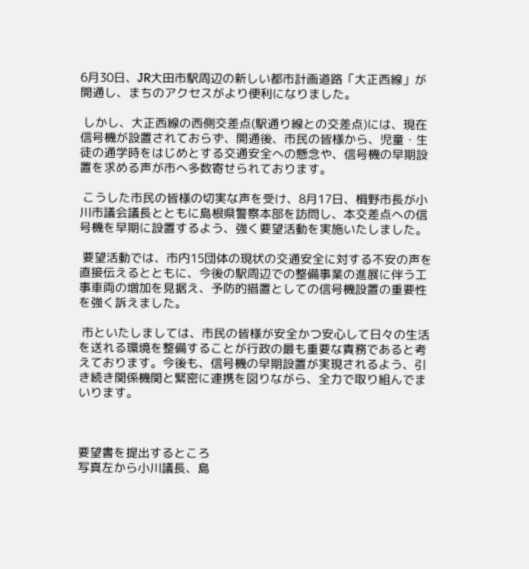6月30日、JR大田市駅周辺の新しい都市計画道路「大正西線」が開通し、まちのアクセスがより便利になりました。

 しかし、大正西線の西側交差点(駅通り線との交差点)には、現在信号機が設置されておらず、開通後、市民の皆様から、児童・生徒の通学時をはじめとする交通安全への懸念や、信号機の早期設置を求める声が市へ多数寄せられております。

 こうした市民の皆様の切実な声を受け、8月17日、楫野市長が小川市議会議長とともに島根県警察本部を訪問し、本交差点への信号機を早期に設置するよう、強く要望活動を実施いたしました。

 要望活動では、市内15団体の現状の交通安全に対する不安の声を直接伝えるとともに、今後の駅周辺での整備事業の進展に伴う工事車両の増加を見据え、予防的措置としての信号機設置の重要性を強く訴えました。

 市といたしましては、市民の皆様が安全かつ安心して日々の生活を送れる環境を整備することが行政の最も重要な責務であると考えております。今後も、信号機の早期設置が実現されるよう、引き続き関係機関と緊密に連携を図りながら、全力で取り組んでまいります。



要望書を提出するところ
写真左から小川議長、島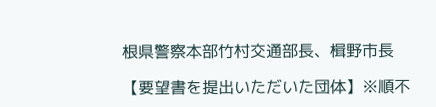根県警察本部竹村交通部長、楫野市長

【要望書を提出いただいた団体】※順不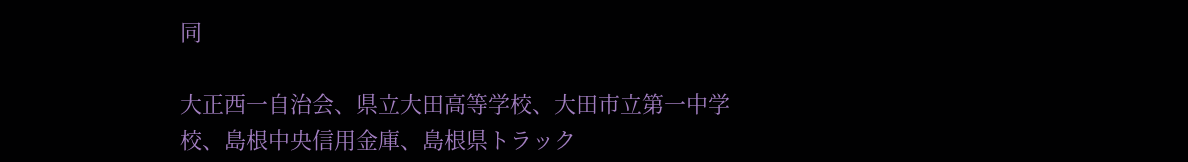同

大正西一自治会、県立大田高等学校、大田市立第一中学校、島根中央信用金庫、島根県トラック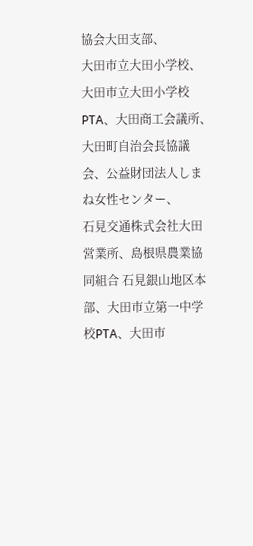協会大田支部、
大田市立大田小学校、大田市立大田小学校PTA、大田商工会議所、大田町自治会長協議会、公益財団法人しまね女性センター、
石見交通株式会社大田営業所、島根県農業協同組合 石見銀山地区本部、大田市立第一中学校PTA、大田市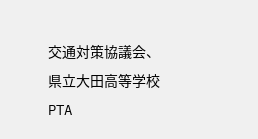交通対策協議会、
県立大田高等学校PTA